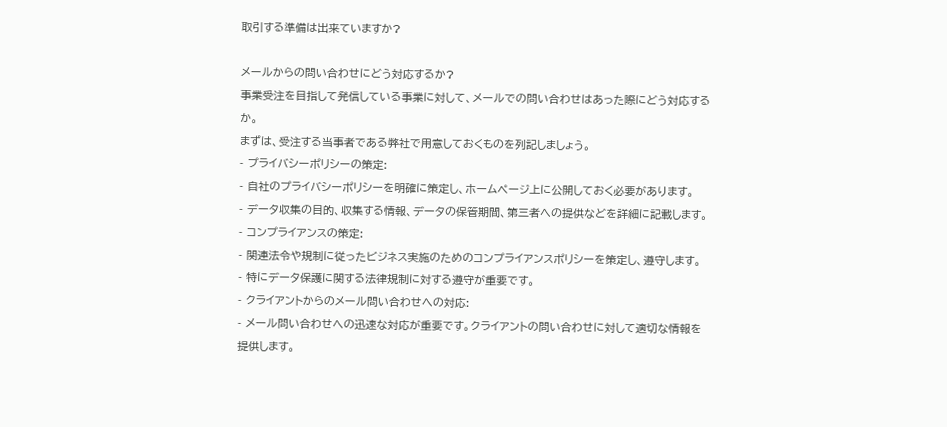取引する準備は出来ていますか?

メールからの問い合わせにどう対応するか?
事業受注を目指して発信している事業に対して、メールでの問い合わせはあった際にどう対応するか。
まずは、受注する当事者である弊社で用意しておくものを列記しましょう。
- プライバシーポリシーの策定:
- 自社のプライバシーポリシーを明確に策定し、ホームページ上に公開しておく必要があります。
- データ収集の目的、収集する情報、データの保管期間、第三者への提供などを詳細に記載します。
- コンプライアンスの策定:
- 関連法令や規制に従ったビジネス実施のためのコンプライアンスポリシーを策定し、遵守します。
- 特にデータ保護に関する法律規制に対する遵守が重要です。
- クライアントからのメール問い合わせへの対応:
- メール問い合わせへの迅速な対応が重要です。クライアントの問い合わせに対して適切な情報を提供します。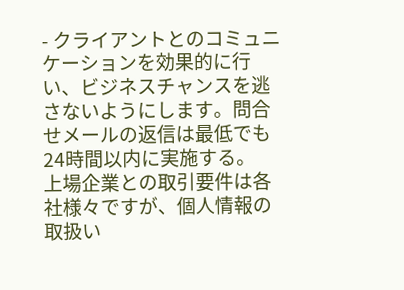- クライアントとのコミュニケーションを効果的に行い、ビジネスチャンスを逃さないようにします。問合せメールの返信は最低でも24時間以内に実施する。
上場企業との取引要件は各社様々ですが、個人情報の取扱い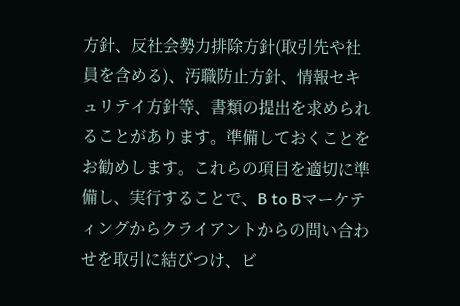方針、反社会勢力排除方針(取引先や社員を含める)、汚職防止方針、情報セキュリテイ方針等、書類の提出を求められることがあります。準備しておくことをお勧めします。これらの項目を適切に準備し、実行することで、B to Bマーケティングからクライアントからの問い合わせを取引に結びつけ、ビ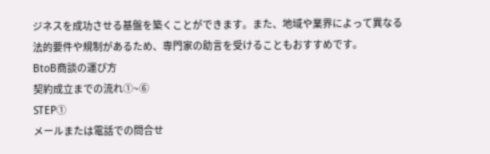ジネスを成功させる基盤を築くことができます。また、地域や業界によって異なる法的要件や規制があるため、専門家の助言を受けることもおすすめです。
BtoB商談の運び方
契約成立までの流れ①~⑥
STEP①
メールまたは電話での問合せ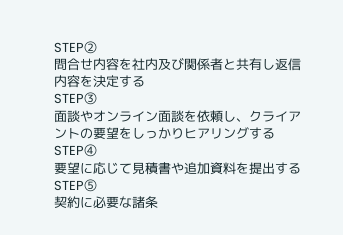STEP②
問合せ内容を社内及び関係者と共有し返信内容を決定する
STEP③
面談やオンライン面談を依頼し、クライアントの要望をしっかりヒアリングする
STEP④
要望に応じて見積書や追加資料を提出する
STEP⑤
契約に必要な諸条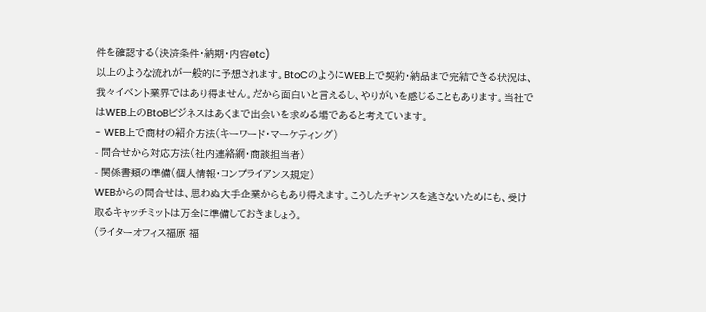件を確認する(決済条件・納期・内容etc)
以上のような流れが一般的に予想されます。BtoCのようにWEB上で契約・納品まで完結できる状況は、我々イベント業界ではあり得ません。だから面白いと言えるし、やりがいを感じることもあります。当社ではWEB上のBtoBビジネスはあくまで出会いを求める場であると考えています。
- WEB上で商材の紹介方法(キーワード・マーケティング)
- 問合せから対応方法(社内連絡網・商談担当者)
- 関係書類の準備(個人情報・コンプライアンス規定)
WEBからの問合せは、思わぬ大手企業からもあり得えます。こうしたチャンスを逃さないためにも、受け取るキャッチミットは万全に準備しておきましょう。
(ライターオフィス福原 福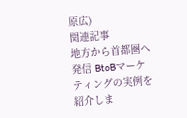原広)
関連記事
地方から首都圏へ発信 BtoBマーケティングの実例を紹介しま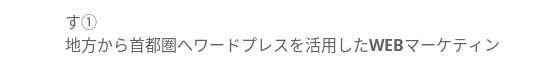す①
地方から首都圏へワードプレスを活用したWEBマーケティン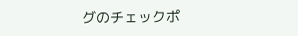グのチェックポ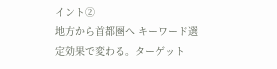イント②
地方から首都圏へ キーワード選定効果で変わる。ターゲット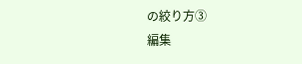の絞り方③
編集